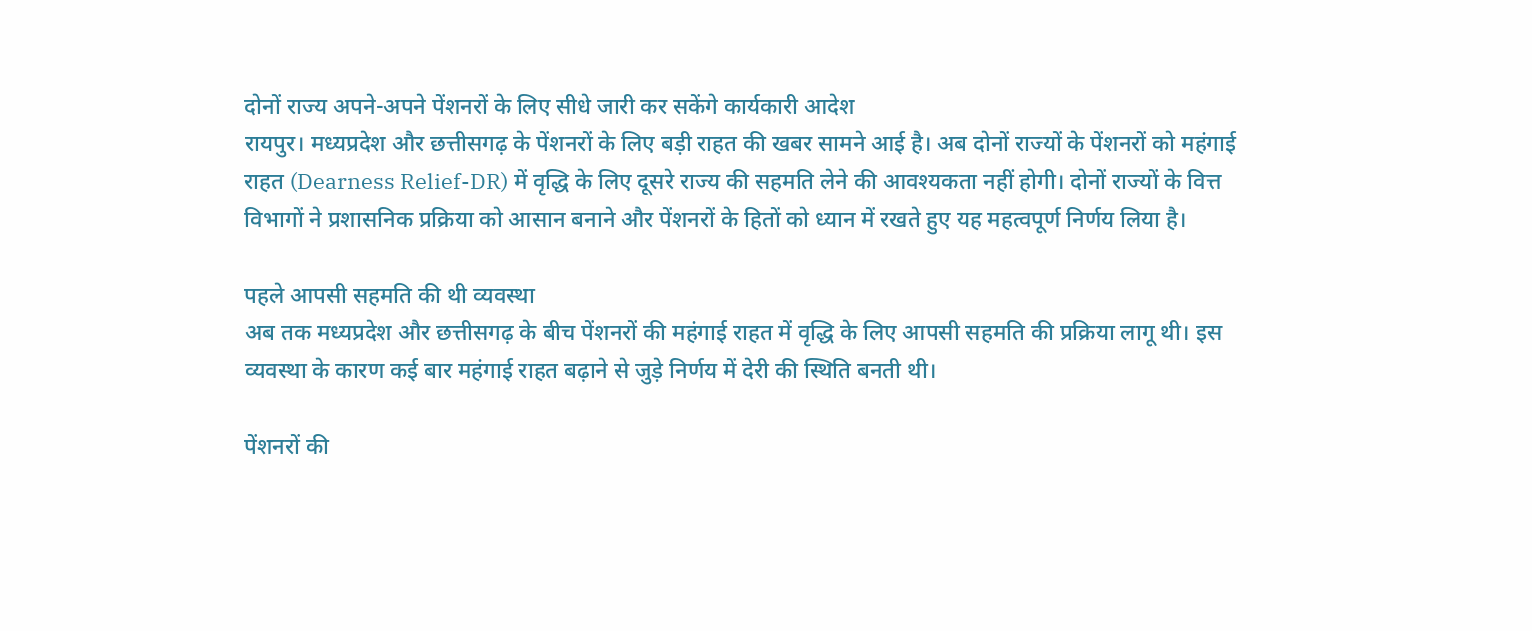दोनों राज्य अपने-अपने पेंशनरों के लिए सीधे जारी कर सकेंगे कार्यकारी आदेश
रायपुर। मध्यप्रदेश और छत्तीसगढ़ के पेंशनरों के लिए बड़ी राहत की खबर सामने आई है। अब दोनों राज्यों के पेंशनरों को महंगाई राहत (Dearness Relief-DR) में वृद्धि के लिए दूसरे राज्य की सहमति लेने की आवश्यकता नहीं होगी। दोनों राज्यों के वित्त विभागों ने प्रशासनिक प्रक्रिया को आसान बनाने और पेंशनरों के हितों को ध्यान में रखते हुए यह महत्वपूर्ण निर्णय लिया है।

पहले आपसी सहमति की थी व्यवस्था
अब तक मध्यप्रदेश और छत्तीसगढ़ के बीच पेंशनरों की महंगाई राहत में वृद्धि के लिए आपसी सहमति की प्रक्रिया लागू थी। इस व्यवस्था के कारण कई बार महंगाई राहत बढ़ाने से जुड़े निर्णय में देरी की स्थिति बनती थी।

पेंशनरों की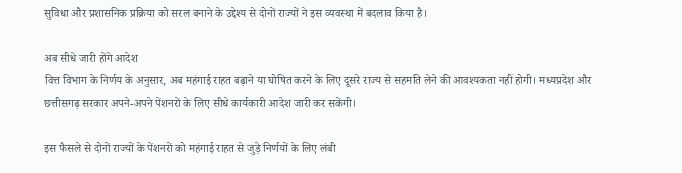सुविधा और प्रशासनिक प्रक्रिया को सरल बनाने के उद्देश्य से दोनों राज्यों ने इस व्यवस्था में बदलाव किया है।

अब सीधे जारी होंगे आदेश
वित्त विभाग के निर्णय के अनुसार, अब महंगाई राहत बढ़ाने या घोषित करने के लिए दूसरे राज्य से सहमति लेने की आवश्यकता नहीं होगी। मध्यप्रदेश और छत्तीसगढ़ सरकार अपने-अपने पेंशनरों के लिए सीधे कार्यकारी आदेश जारी कर सकेंगी।

इस फैसले से दोनों राज्यों के पेंशनरों को महंगाई राहत से जुड़े निर्णयों के लिए लंबी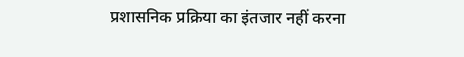प्रशासनिक प्रक्रिया का इंतजार नहीं करना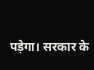पड़ेगा। सरकार के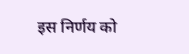इस निर्णय को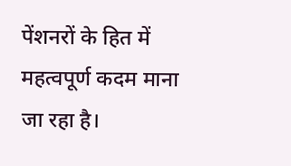पेंशनरों के हित में महत्वपूर्ण कदम माना जा रहा है।